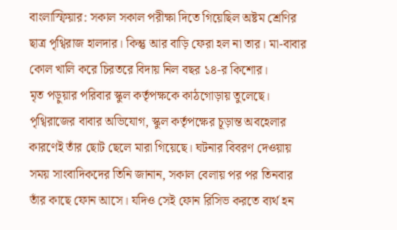বাংলাস্ফিয়ার: সকাল সকাল পরীক্ষা দিতে গিয়েছিল অষ্টম শ্রেণির ছাত্র পৃথ্বিরাজ হালদার। কিন্তু আর বাড়ি ফেরা হল না তার। মা-বাবার কোল খালি করে চিরতরে বিদায় নিল বছর ১৪-র কিশোর।
মৃত পড়ুয়ার পরিবার স্কুল কর্তৃপক্ষকে কাঠগোড়ায় তুলেছে। পৃথ্বিরাজের বাবার অভিযোগ, স্কুল কর্তৃপক্ষের চূড়ান্ত অবহেলার কারণেই তাঁর ছোট ছেলে মারা গিয়েছে। ঘটনার বিবরণ দেওয়ায় সময় সাংবাদিকদের তিনি জানান, সকাল বেলায় পর পর তিনবার তাঁর কাছে ফোন আসে। যদিও সেই ফোন রিসিভ করতে ব্যর্থ হন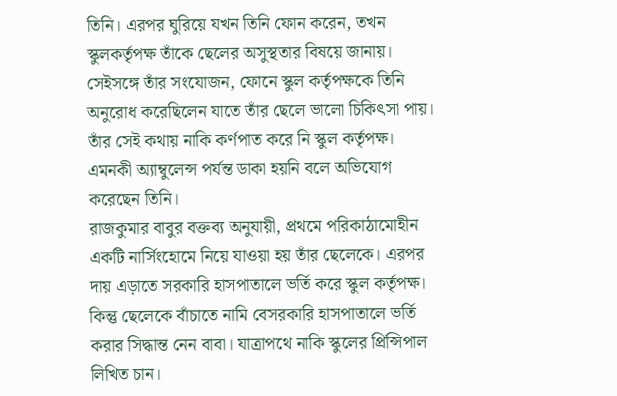তিনি। এরপর ঘুরিয়ে যখন তিনি ফোন করেন, তখন স্কুলকর্তৃপক্ষ তাঁকে ছেলের অসুস্থতার বিষয়ে জানায়। সেইসঙ্গে তাঁর সংযোজন, ফোনে স্কুল কর্তৃপক্ষকে তিনি অনুরোধ করেছিলেন যাতে তাঁর ছেলে ভালো চিকিৎসা পায়। তাঁর সেই কথায় নাকি কর্ণপাত করে নি স্কুল কর্তৃপক্ষ। এমনকী অ্যাম্বুলেন্স পর্যন্ত ডাকা হয়নি বলে অভিযোগ করেছেন তিনি।
রাজকুমার বাবুর বক্তব্য অনুযায়ী, প্রথমে পরিকাঠামোহীন একটি নার্সিংহোমে নিয়ে যাওয়া হয় তাঁর ছেলেকে। এরপর দায় এড়াতে সরকারি হাসপাতালে ভর্তি করে স্কুল কর্তৃপক্ষ। কিন্তু ছেলেকে বাঁচাতে নামি বেসরকারি হাসপাতালে ভর্তি করার সিদ্ধান্ত নেন বাবা। যাত্রাপথে নাকি স্কুলের প্রিন্সিপাল লিখিত চান।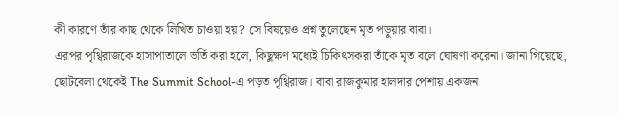কী কারণে তাঁর কাছ থেকে লিখিত চাওয়া হয়? সে বিষয়েও প্রশ্ন তুলেছেন মৃত পড়ুয়ার বাবা।
এরপর পৃথ্বিরাজকে হাসাপাতালে ভর্তি করা হলে, কিছুক্ষণ মধ্যেই চিকিৎসকরা তাঁকে মৃত বলে ঘোষণা করেনা। জানা গিয়েছে, ছোটবেলা থেকেই The Summit School-এ পড়ত পৃথ্বিরাজ। বাবা রাজকুমার হালদার পেশায় একজন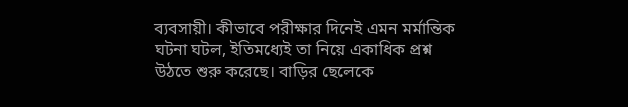ব্যবসায়ী। কীভাবে পরীক্ষার দিনেই এমন মর্মান্তিক ঘটনা ঘটল, ইতিমধ্যেই তা নিয়ে একাধিক প্রশ্ন উঠতে শুরু করেছে। বাড়ির ছেলেকে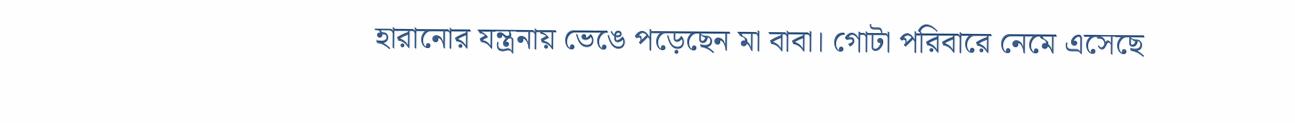হারানোর যন্ত্রনায় ভেঙে পড়েছেন মা বাবা। গোটা পরিবারে নেমে এসেছে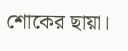শোকের ছায়া।